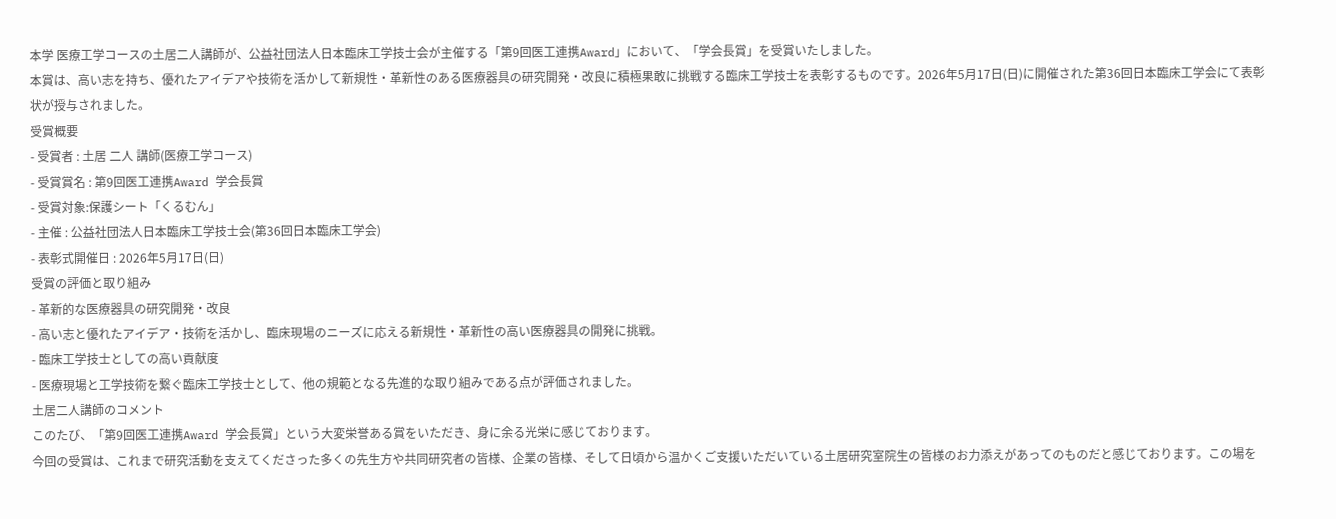本学 医療工学コースの土居二人講師が、公益社団法人日本臨床工学技士会が主催する「第9回医工連携Award」において、「学会長賞」を受賞いたしました。
本賞は、高い志を持ち、優れたアイデアや技術を活かして新規性・革新性のある医療器具の研究開発・改良に積極果敢に挑戦する臨床工学技士を表彰するものです。2026年5月17日(日)に開催された第36回日本臨床工学会にて表彰状が授与されました。
受賞概要
- 受賞者 : 土居 二人 講師(医療工学コース)
- 受賞賞名 : 第9回医工連携Award 学会長賞
- 受賞対象:保護シート「くるむん」
- 主催 : 公益社団法人日本臨床工学技士会(第36回日本臨床工学会)
- 表彰式開催日 : 2026年5月17日(日)
受賞の評価と取り組み
- 革新的な医療器具の研究開発・改良
- 高い志と優れたアイデア・技術を活かし、臨床現場のニーズに応える新規性・革新性の高い医療器具の開発に挑戦。
- 臨床工学技士としての高い貢献度
- 医療現場と工学技術を繋ぐ臨床工学技士として、他の規範となる先進的な取り組みである点が評価されました。
土居二人講師のコメント
このたび、「第9回医工連携Award 学会長賞」という大変栄誉ある賞をいただき、身に余る光栄に感じております。
今回の受賞は、これまで研究活動を支えてくださった多くの先生方や共同研究者の皆様、企業の皆様、そして日頃から温かくご支援いただいている土居研究室院生の皆様のお力添えがあってのものだと感じております。この場を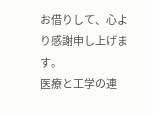お借りして、心より感謝申し上げます。
医療と工学の連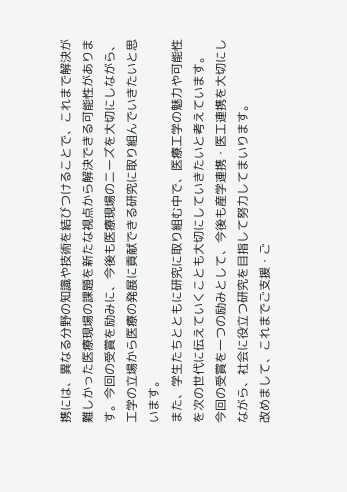携には、異なる分野の知識や技術を結びつけることで、これまで解決が難しかった医療現場の課題を新たな視点から解決できる可能性があります。今回の受賞を励みに、今後も医療現場のニーズを大切にしながら、工学の立場から医療の発展に貢献できる研究に取り組んでいきたいと思います。
また、学生たちとともに研究に取り組む中で、医療工学の魅力や可能性を次の世代に伝えていくことも大切にしていきたいと考えています。
今回の受賞を一つの励みとして、今後も産学連携・医工連携を大切にしながら、社会に役立つ研究を目指して努力してまいります。
改めまして、これまでご支援・ご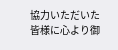協力いただいた皆様に心より御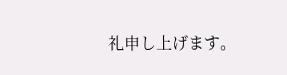礼申し上げます。